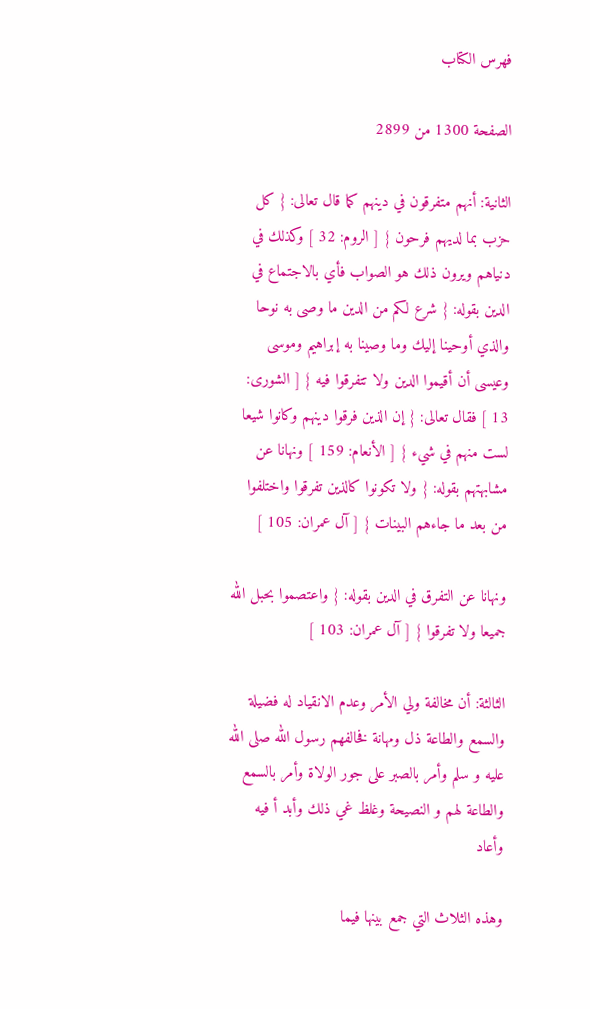فهرس الكتاب

الصفحة 1300 من 2899

الثانية: أنهم متفرقون في دينهم كما قال تعالى: { كل حزب بما لديهم فرحون } [ الروم: 32 ] وكذلك في دنياهم ويرون ذلك هو الصواب فأي بالاجتماع في الدين بقوله: { شرع لكم من الدين ما وصى به نوحا والذي أوحينا إليك وما وصينا به إبراهيم وموسى وعيسى أن أقيموا الدين ولا تتفرقوا فيه } [ الشورى: 13 ] فقال تعالى: { إن الذين فرقوا دينهم وكانوا شيعا لست منهم في شيء } [ الأنعام: 159 ] ونهانا عن مشابهتهم بقوله: { ولا تكونوا كالذين تفرقوا واختلفوا من بعد ما جاءهم البينات } [ آل عمران: 105 ]

ونهانا عن التفرق في الدين بقوله: { واعتصموا بحبل الله جميعا ولا تفرقوا } [ آل عمران: 103 ]

الثالثة: أن مخالفة ولي الأمر وعدم الانقياد له فضيلة والسمع والطاعة ذل ومهانة فخالفهم رسول الله صلى الله عليه و سلم وأمر بالصبر على جور الولاة وأمر بالسمع والطاعة لهم و النصيحة وغلظ غي ذلك وأبد أ فيه وأعاد

وهذه الثلاث التي جمع بينها فيما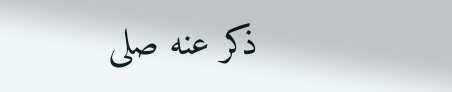ذكر عنه صلى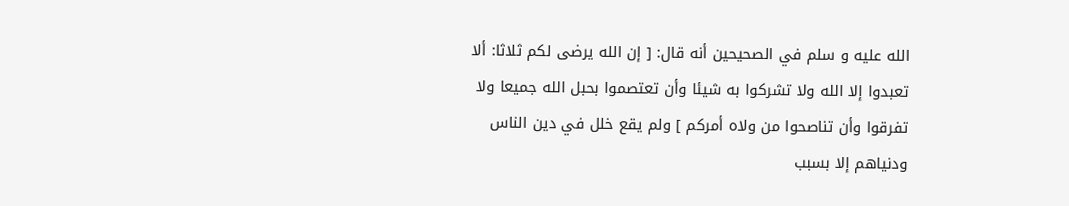الله عليه و سلم في الصحيحين أنه قال: [ إن الله يرضى لكم ثلاثا: ألا تعبدوا إلا الله ولا تشركوا به شيئا وأن تعتصموا بحبل الله جميعا ولا تفرقوا وأن تناصحوا من ولاه أمركم ] ولم يقع خلل في دين الناس ودنياهم إلا بسبب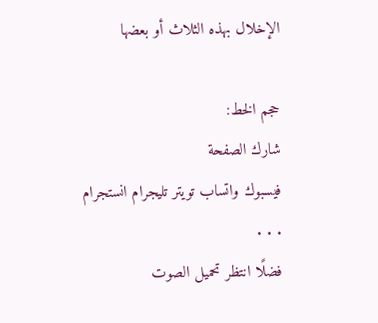الإخلال بهذه الثلاث أو بعضها

حجم الخط:
شارك الصفحة
فيسبوك واتساب تويتر تليجرام انستجرام
. . .
فضلًا انتظر تحميل الصوت